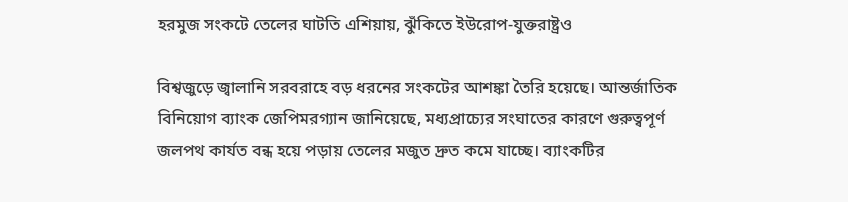হরমুজ সংকটে তেলের ঘাটতি এশিয়ায়, ঝুঁকিতে ইউরোপ-যুক্তরাষ্ট্রও

বিশ্বজুড়ে জ্বালানি সরবরাহে বড় ধরনের সংকটের আশঙ্কা তৈরি হয়েছে। আন্তর্জাতিক বিনিয়োগ ব্যাংক জেপিমরগ্যান জানিয়েছে, মধ্যপ্রাচ্যের সংঘাতের কারণে গুরুত্বপূর্ণ জলপথ কার্যত বন্ধ হয়ে পড়ায় তেলের মজুত দ্রুত কমে যাচ্ছে। ব্যাংকটির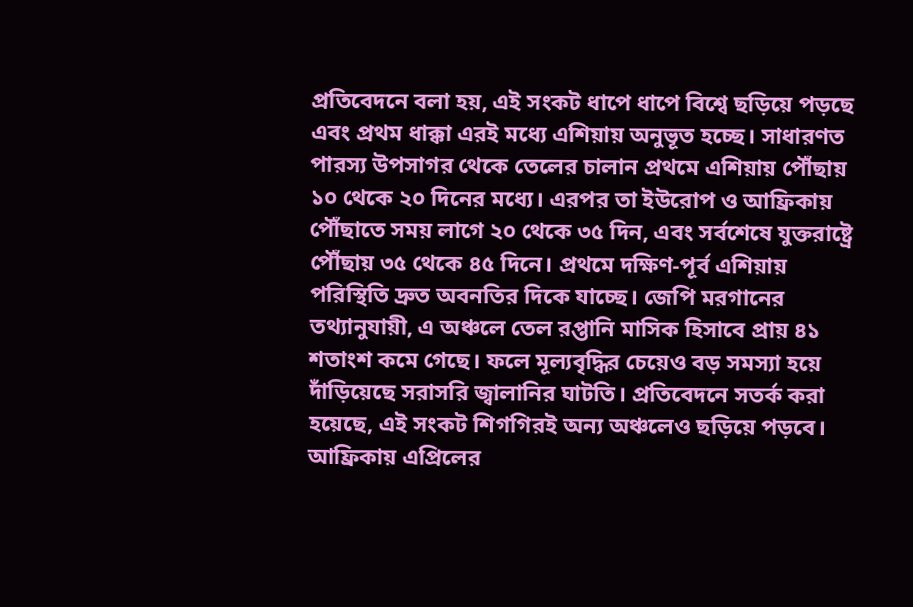প্রতিবেদনে বলা হয়, এই সংকট ধাপে ধাপে বিশ্বে ছড়িয়ে পড়ছে এবং প্রথম ধাক্কা এরই মধ্যে এশিয়ায় অনুভূত হচ্ছে। সাধারণত পারস্য উপসাগর থেকে তেলের চালান প্রথমে এশিয়ায় পৌঁছায় ১০ থেকে ২০ দিনের মধ্যে। এরপর তা ইউরোপ ও আফ্রিকায় পৌঁছাতে সময় লাগে ২০ থেকে ৩৫ দিন, এবং সর্বশেষে যুক্তরাষ্ট্রে পৌঁছায় ৩৫ থেকে ৪৫ দিনে। প্রথমে দক্ষিণ-পূর্ব এশিয়ায় পরিস্থিতি দ্রুত অবনতির দিকে যাচ্ছে। জেপি মরগানের তথ্যানুযায়ী, এ অঞ্চলে তেল রপ্তানি মাসিক হিসাবে প্রায় ৪১ শতাংশ কমে গেছে। ফলে মূল্যবৃদ্ধির চেয়েও বড় সমস্যা হয়ে দাঁড়িয়েছে সরাসরি জ্বালানির ঘাটতি। প্রতিবেদনে সতর্ক করা হয়েছে, এই সংকট শিগগিরই অন্য অঞ্চলেও ছড়িয়ে পড়বে। আফ্রিকায় এপ্রিলের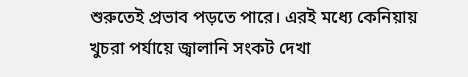শুরুতেই প্রভাব পড়তে পারে। এরই মধ্যে কেনিয়ায় খুচরা পর্যায়ে জ্বালানি সংকট দেখা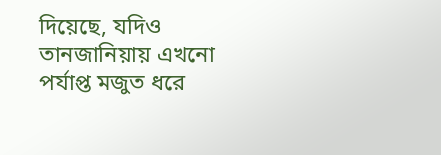দিয়েছে, যদিও তানজানিয়ায় এখনো পর্যাপ্ত মজুত ধরে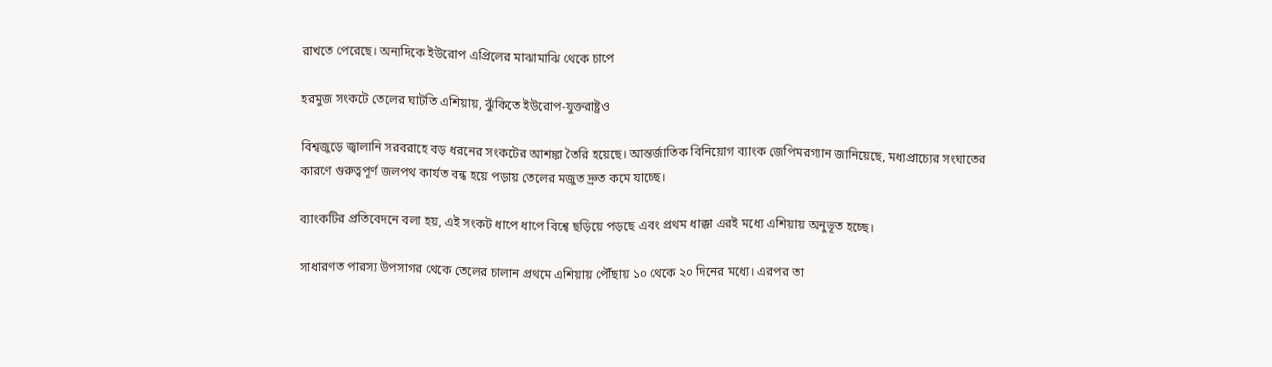রাখতে পেরেছে। অন্যদিকে ইউরোপ এপ্রিলের মাঝামাঝি থেকে চাপে

হরমুজ সংকটে তেলের ঘাটতি এশিয়ায়, ঝুঁকিতে ইউরোপ-যুক্তরাষ্ট্রও

বিশ্বজুড়ে জ্বালানি সরবরাহে বড় ধরনের সংকটের আশঙ্কা তৈরি হয়েছে। আন্তর্জাতিক বিনিয়োগ ব্যাংক জেপিমরগ্যান জানিয়েছে, মধ্যপ্রাচ্যের সংঘাতের কারণে গুরুত্বপূর্ণ জলপথ কার্যত বন্ধ হয়ে পড়ায় তেলের মজুত দ্রুত কমে যাচ্ছে।

ব্যাংকটির প্রতিবেদনে বলা হয়, এই সংকট ধাপে ধাপে বিশ্বে ছড়িয়ে পড়ছে এবং প্রথম ধাক্কা এরই মধ্যে এশিয়ায় অনুভূত হচ্ছে।

সাধারণত পারস্য উপসাগর থেকে তেলের চালান প্রথমে এশিয়ায় পৌঁছায় ১০ থেকে ২০ দিনের মধ্যে। এরপর তা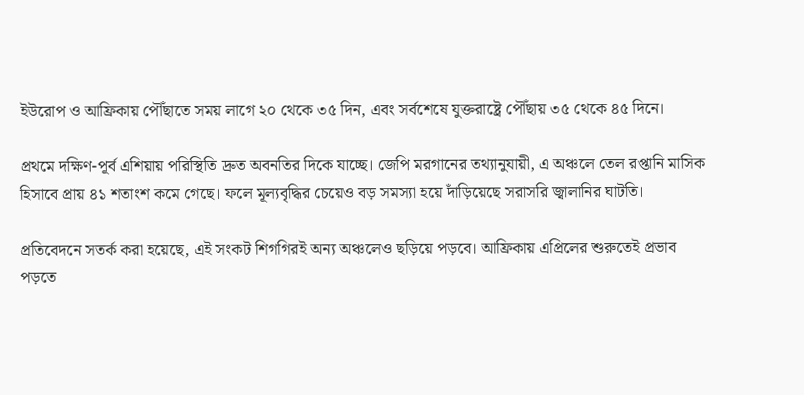ইউরোপ ও আফ্রিকায় পৌঁছাতে সময় লাগে ২০ থেকে ৩৫ দিন, এবং সর্বশেষে যুক্তরাষ্ট্রে পৌঁছায় ৩৫ থেকে ৪৫ দিনে।

প্রথমে দক্ষিণ-পূর্ব এশিয়ায় পরিস্থিতি দ্রুত অবনতির দিকে যাচ্ছে। জেপি মরগানের তথ্যানুযায়ী, এ অঞ্চলে তেল রপ্তানি মাসিক হিসাবে প্রায় ৪১ শতাংশ কমে গেছে। ফলে মূল্যবৃদ্ধির চেয়েও বড় সমস্যা হয়ে দাঁড়িয়েছে সরাসরি জ্বালানির ঘাটতি।

প্রতিবেদনে সতর্ক করা হয়েছে, এই সংকট শিগগিরই অন্য অঞ্চলেও ছড়িয়ে পড়বে। আফ্রিকায় এপ্রিলের শুরুতেই প্রভাব পড়তে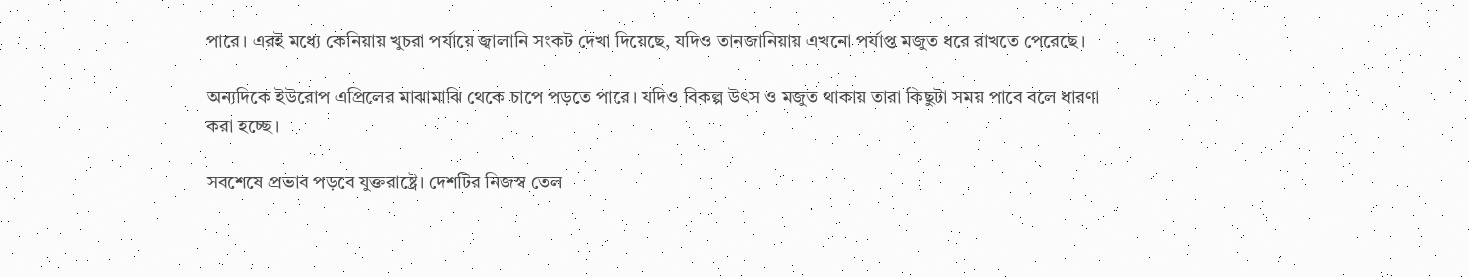পারে। এরই মধ্যে কেনিয়ায় খুচরা পর্যায়ে জ্বালানি সংকট দেখা দিয়েছে, যদিও তানজানিয়ায় এখনো পর্যাপ্ত মজুত ধরে রাখতে পেরেছে।

অন্যদিকে ইউরোপ এপ্রিলের মাঝামাঝি থেকে চাপে পড়তে পারে। যদিও বিকল্প উৎস ও মজুত থাকায় তারা কিছুটা সময় পাবে বলে ধারণা করা হচ্ছে।

সবশেষে প্রভাব পড়বে যুক্তরাষ্ট্রে। দেশটির নিজস্ব তেল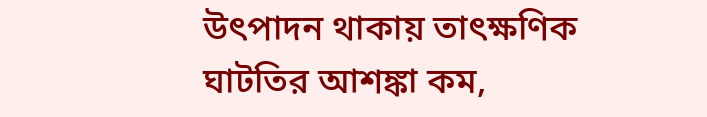উৎপাদন থাকায় তাৎক্ষণিক ঘাটতির আশঙ্কা কম,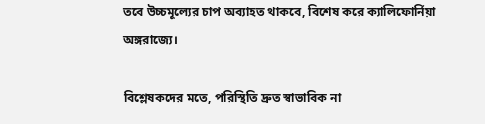তবে উচ্চমূল্যের চাপ অব্যাহত থাকবে, বিশেষ করে ক্যালিফোর্নিয়া অঙ্গরাজ্যে।

বিশ্লেষকদের মতে, পরিস্থিতি দ্রুত স্বাভাবিক না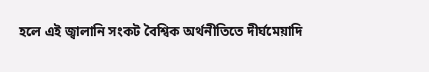হলে এই জ্বালানি সংকট বৈশ্বিক অর্থনীতিতে দীর্ঘমেয়াদি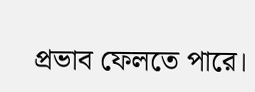প্রভাব ফেলতে পারে।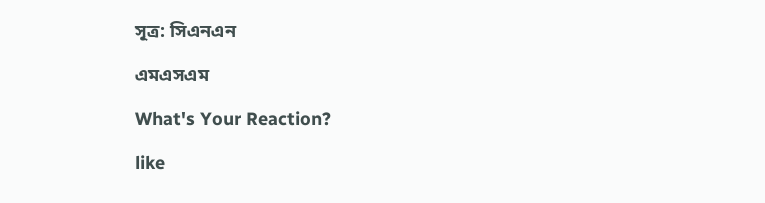সূত্র: সিএনএন

এমএসএম

What's Your Reaction?

like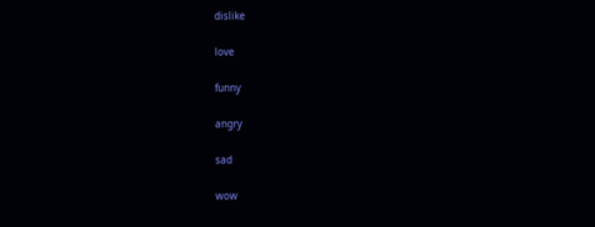dislike

love

funny

angry

sad

wow